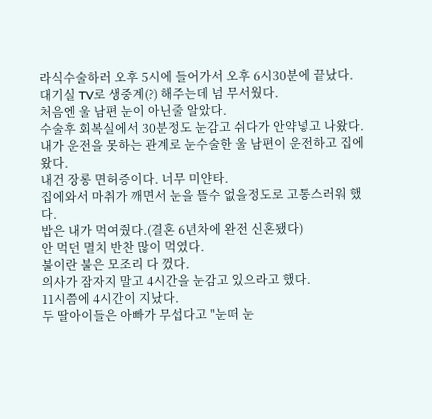라식수술하러 오후 5시에 들어가서 오후 6시30분에 끝났다.
대기실 TV로 생중계(?) 해주는데 넘 무서웠다.
처음엔 울 남편 눈이 아닌줄 알았다.
수술후 회복실에서 30분정도 눈감고 쉬다가 안약넣고 나왔다.
내가 운전을 못하는 관계로 눈수술한 울 남편이 운전하고 집에 왔다.
내건 장롱 면허증이다. 너무 미얀타.
집에와서 마취가 깨면서 눈을 뜰수 없을정도로 고통스러워 했다.
밥은 내가 먹여줬다.(결혼 6년차에 완전 신혼됐다)
안 먹던 멸치 반찬 많이 먹였다.
불이란 불은 모조리 다 껐다.
의사가 잠자지 말고 4시간을 눈감고 있으라고 했다.
11시쯤에 4시간이 지났다.
두 딸아이들은 아빠가 무섭다고 "눈떠 눈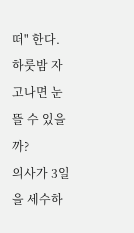떠" 한다.
하룻밤 자고나면 눈 뜰 수 있을까?
의사가 3일을 세수하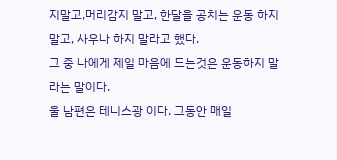지말고,머리감지 말고, 한달을 공치는 운동 하지
말고, 사우나 하지 말라고 했다.
그 중 나에게 제일 마음에 드는것은 운동하지 말라는 말이다.
울 남편은 테니스광 이다. 그동안 매일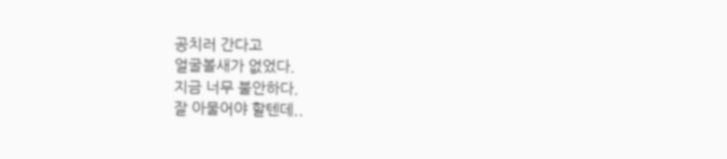공치러 간다고
얼굴볼새가 없었다.
지금 너무 불안하다.
잘 아물어야 할텐데..